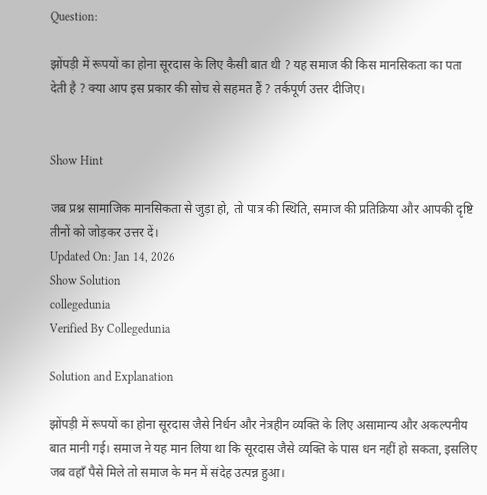Question:

झोंपड़ी में रूपयों का होना सूरदास के लिए कैसी बात थी ? यह समाज की किस मानसिकता का पता देती है ? क्या आप इस प्रकार की सोच से सहमत हैं ? तर्कपूर्ण उत्तर दीजिए।


Show Hint

जब प्रश्न सामाजिक मानसिकता से जुड़ा हो, तो पात्र की स्थिति, समाज की प्रतिक्रिया और आपकी दृष्टि तीनों को जोड़कर उत्तर दें।
Updated On: Jan 14, 2026
Show Solution
collegedunia
Verified By Collegedunia

Solution and Explanation

झोंपड़ी में रूपयों का होना सूरदास जैसे निर्धन और नेत्रहीन व्यक्ति के लिए असामान्य और अकल्पनीय बात मानी गई। समाज ने यह मान लिया था कि सूरदास जैसे व्यक्ति के पास धन नहीं हो सकता, इसलिए जब वहाँ पैसे मिले तो समाज के मन में संदेह उत्पन्न हुआ।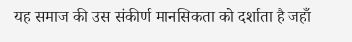यह समाज की उस संकीर्ण मानसिकता को दर्शाता है जहाँ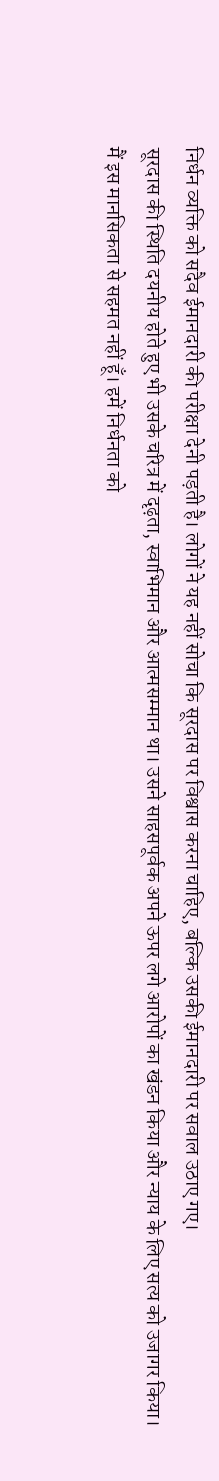निर्धन व्यक्ति को सदैव ईमानदारी की परीक्षा देनी पड़ती है। लोगों ने यह नहीं सोचा कि सूरदास पर विश्वास करना चाहिए, बल्कि उसकी ईमानदारी पर सवाल उठाए गए।
सूरदास की स्थिति दयनीय होते हुए भी उसके चरित्र में दृढ़ता, स्वाभिमान और आत्मसम्मान था। उसने साहसपूर्वक अपने ऊपर लगे आरोपों का खंडन किया और न्याय के लिए सत्य को उजागर किया।
मैं इस मानसिकता से सहमत नहीं हूँ। हमें निर्धनता को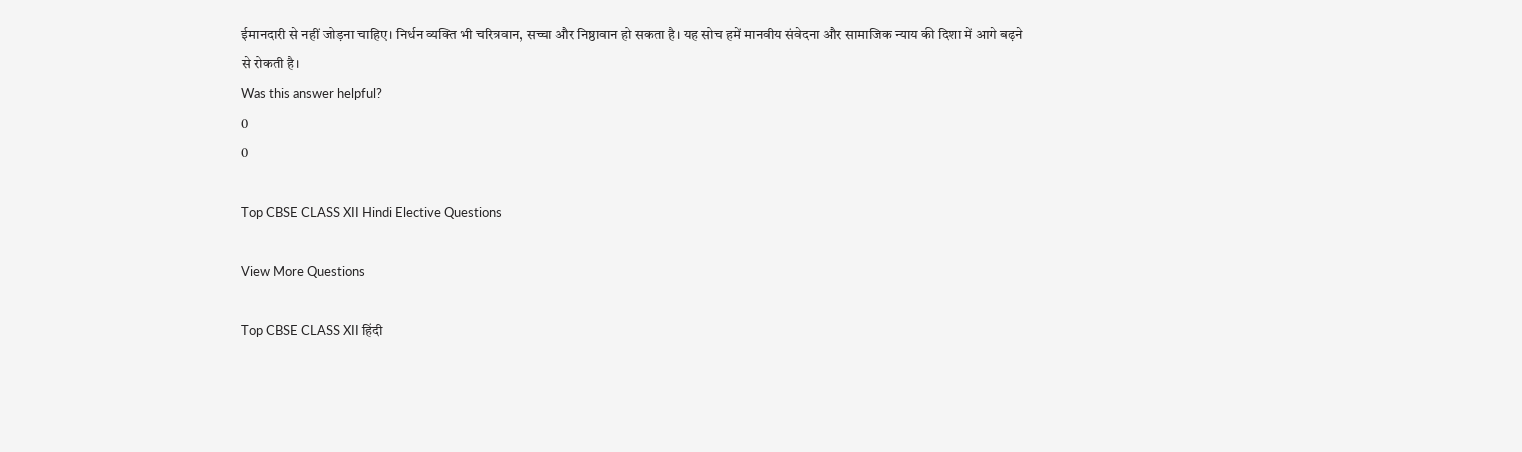ईमानदारी से नहीं जोड़ना चाहिए। निर्धन व्यक्ति भी चरित्रवान, सच्चा और निष्ठावान हो सकता है। यह सोच हमें मानवीय संवेदना और सामाजिक न्याय की दिशा में आगे बढ़ने से रोकती है।
Was this answer helpful?
0
0

Top CBSE CLASS XII Hindi Elective Questions

View More Questions

Top CBSE CLASS XII हिंदी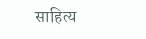साहित्य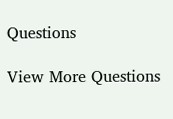Questions

View More Questions